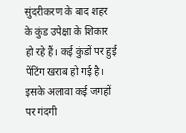सुंदरीकरण के बाद शहर के कुंड उपेक्षा के शिकार हो रहे हैं। कई कुंडों पर हुई पेंटिंग खराब हो गई है। इसके अलावा कई जगहों पर गंदगी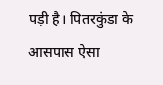पड़ी है। पितरकुंडा के आसपास ऐसा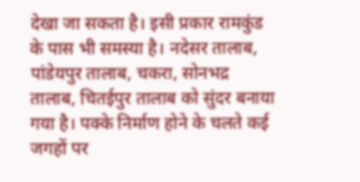देखा जा सकता है। इसी प्रकार रामकुंड के पास भी समस्या है। नदेसर तालाब, पांडेयपुर तालाब, चकरा, सोनभद्र तालाब, चितईपुर तालाब को सुंदर बनाया गया है। पक्के निर्माण होने के चलते कई जगहों पर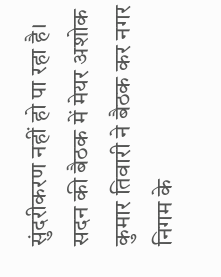सुंदरीकरण नहीं हो पा रहा है। सदन की बैठक में मेयर अशोक कुमार तिवारी ने बैठक कर नगर निगम के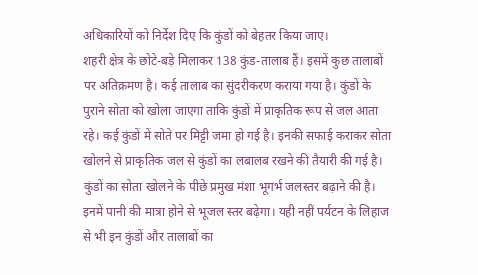अधिकारियों को निर्देश दिए कि कुंडों को बेहतर किया जाए।
शहरी क्षेत्र के छोटे-बड़े मिलाकर 138 कुंड-तालाब हैं। इसमें कुछ तालाबों पर अतिक्रमण है। कई तालाब का सुंदरीकरण कराया गया है। कुंडों के पुराने सोता को खोला जाएगा ताकि कुंडों में प्राकृतिक रूप से जल आता रहे। कई कुंडों में सोते पर मिट्टी जमा हो गई है। इनकी सफाई कराकर सोता खोलने से प्राकृतिक जल से कुंडों का लबालब रखने की तैयारी की गई है। कुंडों का सोता खोलने के पीछे प्रमुख मंशा भूगर्भ जलस्तर बढ़ाने की है। इनमें पानी की मात्रा होने से भूजल स्तर बढ़ेगा। यही नहीं पर्यटन के लिहाज से भी इन कुंडों और तालाबों का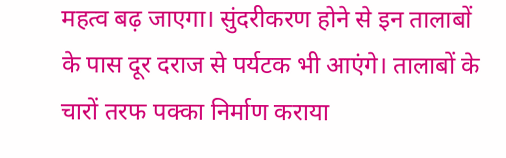महत्व बढ़ जाएगा। सुंदरीकरण होने से इन तालाबों के पास दूर दराज से पर्यटक भी आएंगे। तालाबों के चारों तरफ पक्का निर्माण कराया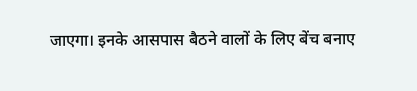जाएगा। इनके आसपास बैठने वालों के लिए बेंच बनाए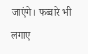जाएंगे। फव्वारे भी लगाए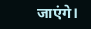जाएंगे।